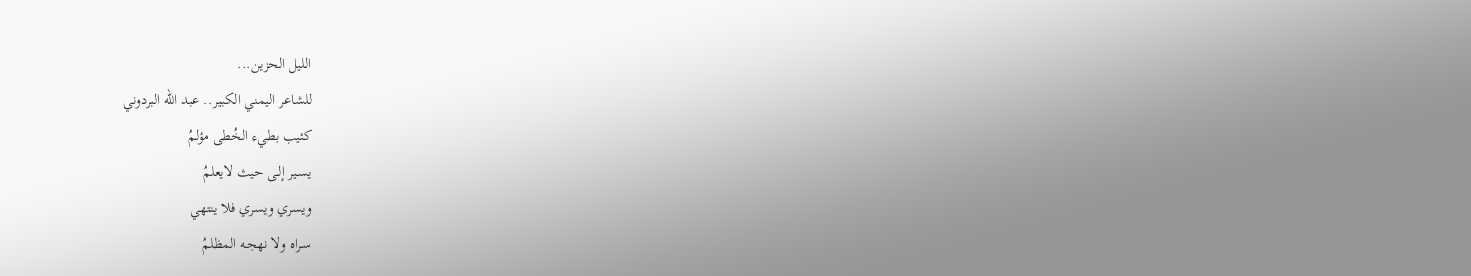الليل الحزين...
للشاعر اليمني الكبير.. عبد الله البردوني
كئيب بطيء الخُطى مؤلمُ
يسـير إلـى حيث لايعلمُ
ويسري ويسري فلا ينتهي
سـراه ولا نهجـه المظلمُ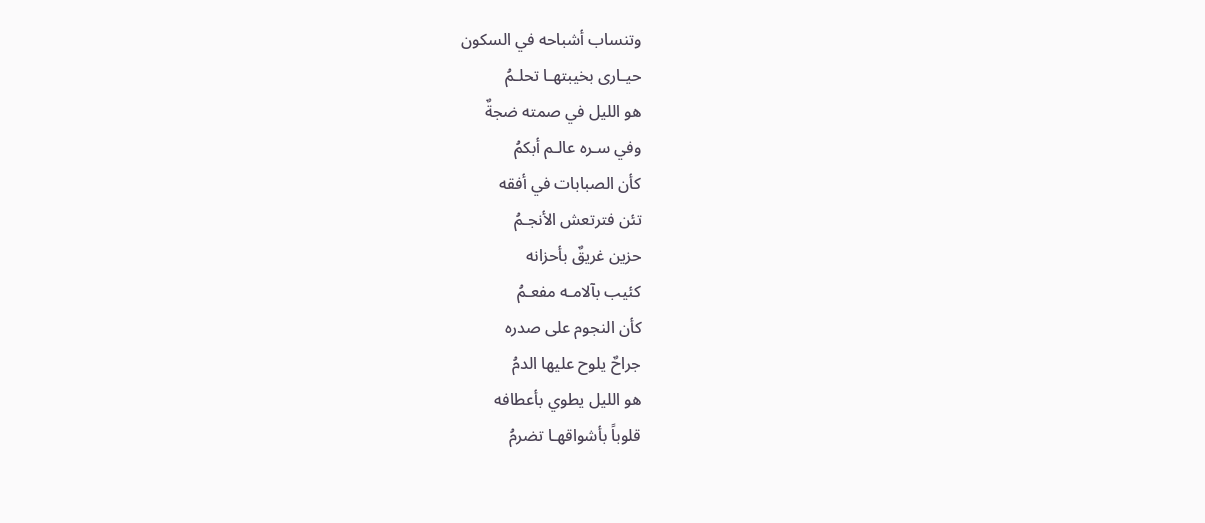وتنساب أشباحه في السكون
حيـارى بخيبتهـا تحلـمُ
هو الليل في صمته ضجةٌ
وفي سـره عالـم أبكمُ
كأن الصبابات في أفقه
تئن فترتعش الأنجـمُ
حزين غريقٌ بأحزانه
كئيب بآلامـه مفعـمُ
كأن النجوم على صدره
جراحٌ يلوح عليها الدمُ
هو الليل يطوي بأعطافه
قلوباً بأشواقهـا تضرمُ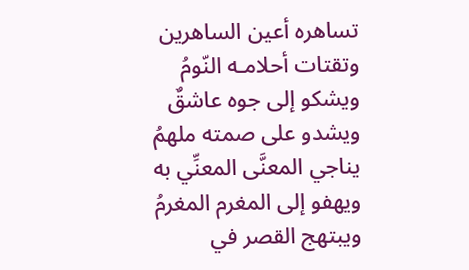تساهره أعين الساهرين
وتقتات أحلامـه النّومُ
ويشكو إلى جوه عاشقٌ
ويشدو على صمته ملهمُ
يناجي المعنَّى المعنِّي به
ويهفو إلى المغرم المغرمُ
ويبتهج القصر في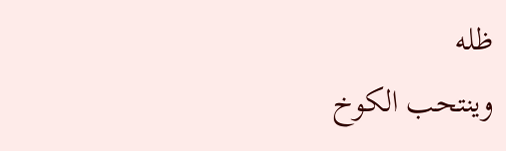ظله
وينتحب الكوخ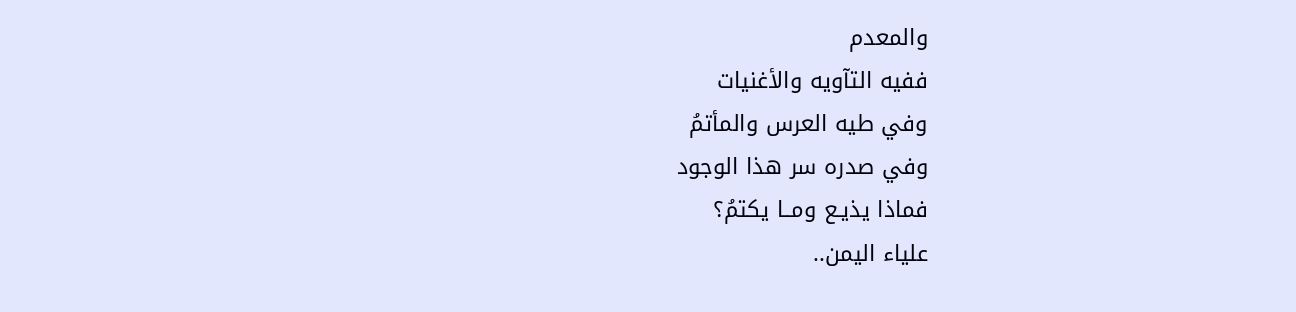والمعدم
ففيه التآويه والأغنيات
وفي طيه العرس والمأتمُ
وفي صدره سر هذا الوجود
فماذا يذيـع ومــا يكتمُ؟
علياء اليمن..